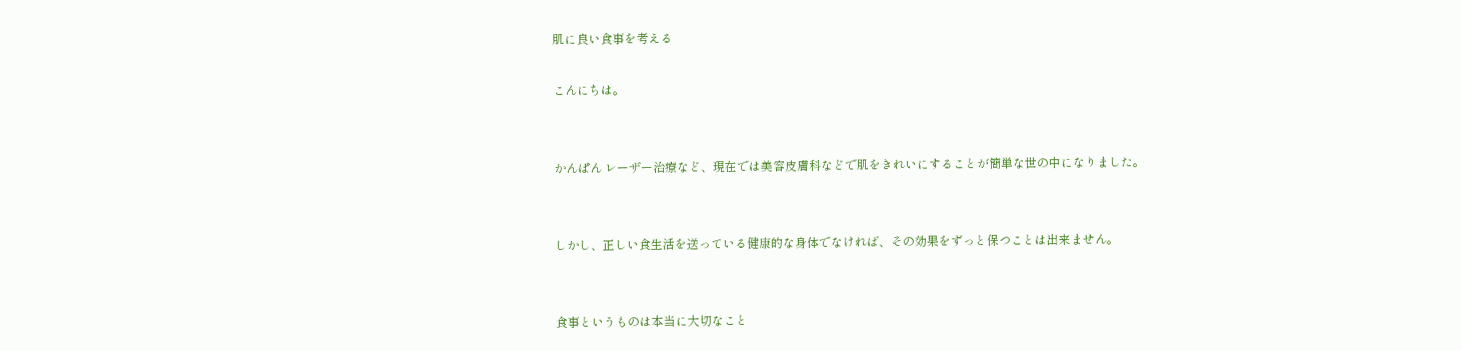肌に良い食事を考える

こんにちは。


かんぱん レーザー治療など、現在では美容皮膚科などで肌をきれいにすることが簡単な世の中になりました。


しかし、正しい食生活を送っている健康的な身体でなければ、その効果をずっと保つことは出来ません。


食事というものは本当に大切なこと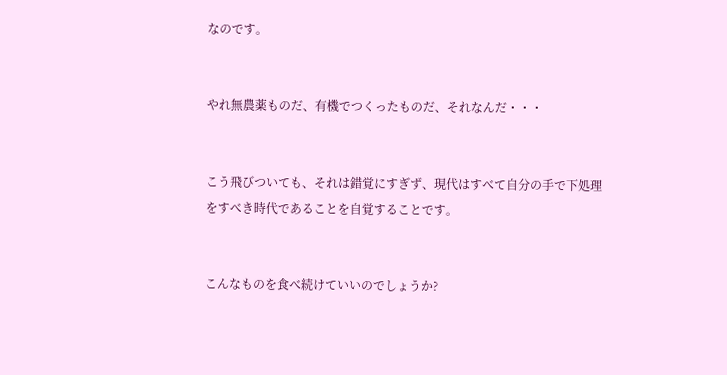なのです。


やれ無農薬ものだ、有機でつくったものだ、それなんだ・・・


こう飛びついても、それは錯覚にすぎず、現代はすべて自分の手で下処理をすべき時代であることを自覚することです。


こんなものを食べ続けていいのでしょうか?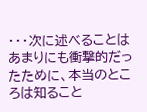・・・次に述べることはあまりにも衝撃的だったために、本当のところは知ること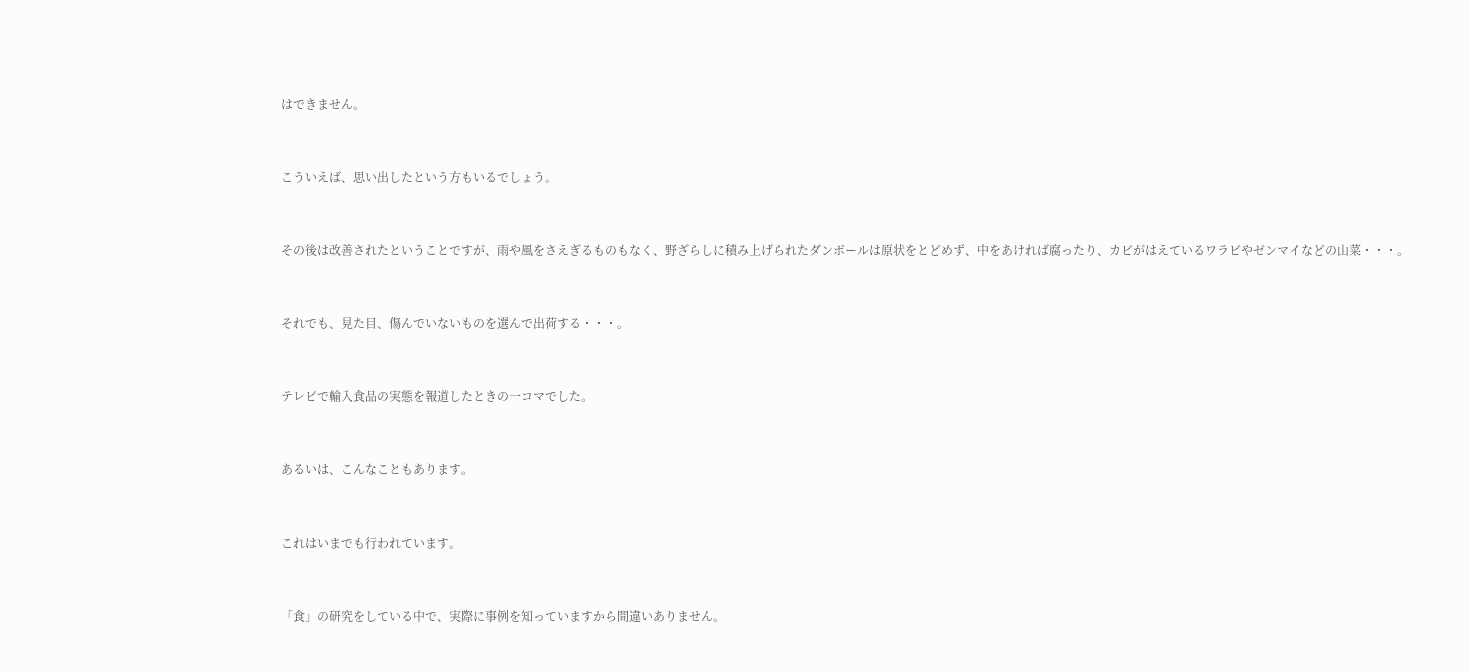はできません。


こういえば、思い出したという方もいるでしょう。


その後は改善されたということですが、雨や風をさえぎるものもなく、野ざらしに積み上げられたダンボールは原状をとどめず、中をあければ腐ったり、カビがはえているワラビやゼンマイなどの山菜・・・。


それでも、見た目、傷んでいないものを選んで出荷する・・・。


テレビで輸入食品の実態を報道したときの一コマでした。


あるいは、こんなこともあります。


これはいまでも行われています。


「食」の研究をしている中で、実際に事例を知っていますから間違いありません。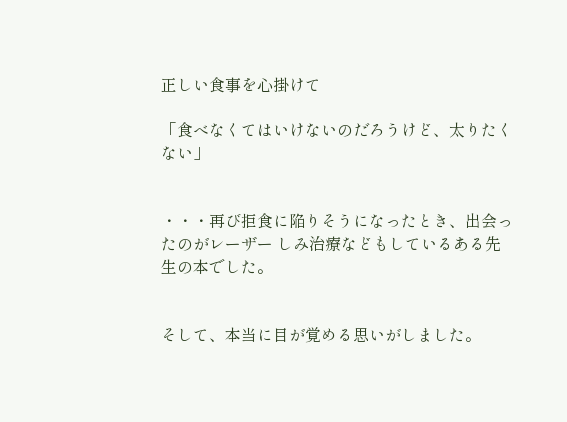正しい食事を心掛けて

「食べなくてはいけないのだろうけど、太りたくない」


・・・再び拒食に陥りそうになったとき、出会ったのがレーザー しみ治療などもしているある先生の本でした。


そして、本当に目が覚める思いがしました。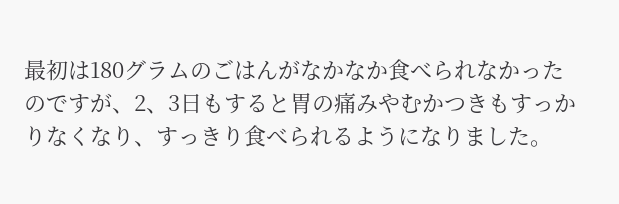最初は180グラムのごはんがなかなか食べられなかったのですが、2、3日もすると胃の痛みやむかつきもすっかりなくなり、すっきり食べられるようになりました。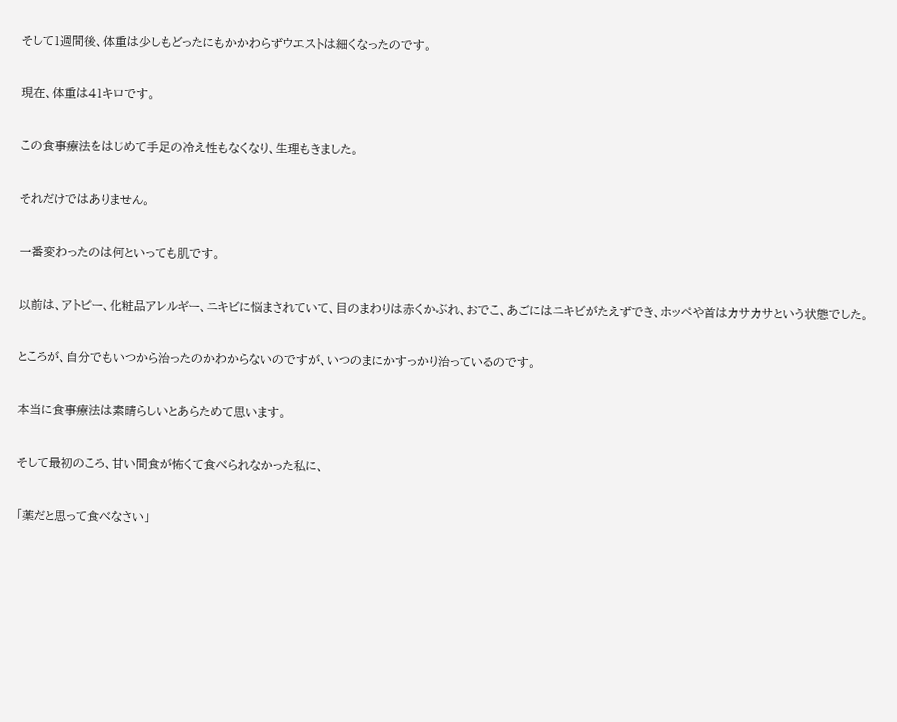そして1週間後、体重は少しもどったにもかかわらずウエストは細くなったのです。


現在、体重は41キロです。


この食事療法をはじめて手足の冷え性もなくなり、生理もきました。


それだけではありません。


一番変わったのは何といっても肌です。


以前は、アトピー、化粧品アレルギー、ニキビに悩まされていて、目のまわりは赤くかぶれ、おでこ、あごにはニキビがたえずでき、ホッペや首はカサカサという状態でした。


ところが、自分でもいつから治ったのかわからないのですが、いつのまにかすっかり治っているのです。


本当に食事療法は素晴らしいとあらためて思います。


そして最初のころ、甘い間食が怖くて食べられなかった私に、


「薬だと思って食べなさい」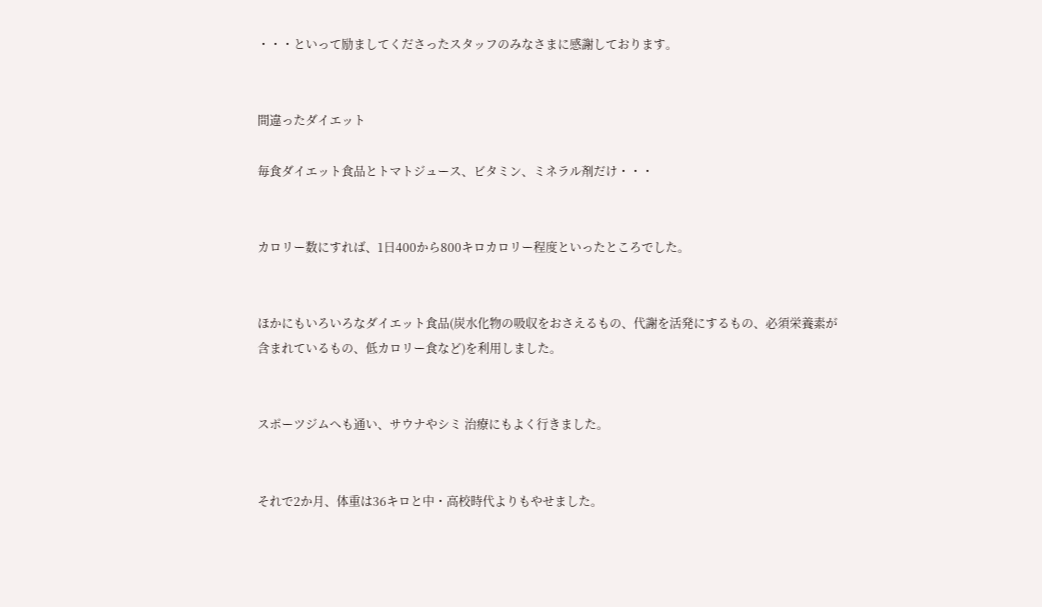・・・といって励ましてくださったスタッフのみなさまに感謝しております。


間違ったダイエット

毎食ダイエット食品とトマトジュース、ビタミン、ミネラル剤だけ・・・


カロリー数にすれば、1日400から800キロカロリー程度といったところでした。


ほかにもいろいろなダイエット食品(炭水化物の吸収をおさえるもの、代謝を活発にするもの、必須栄養素が含まれているもの、低カロリー食など)を利用しました。


スポーツジムへも通い、サウナやシミ 治療にもよく行きました。


それで2か月、体重は36キロと中・高校時代よりもやせました。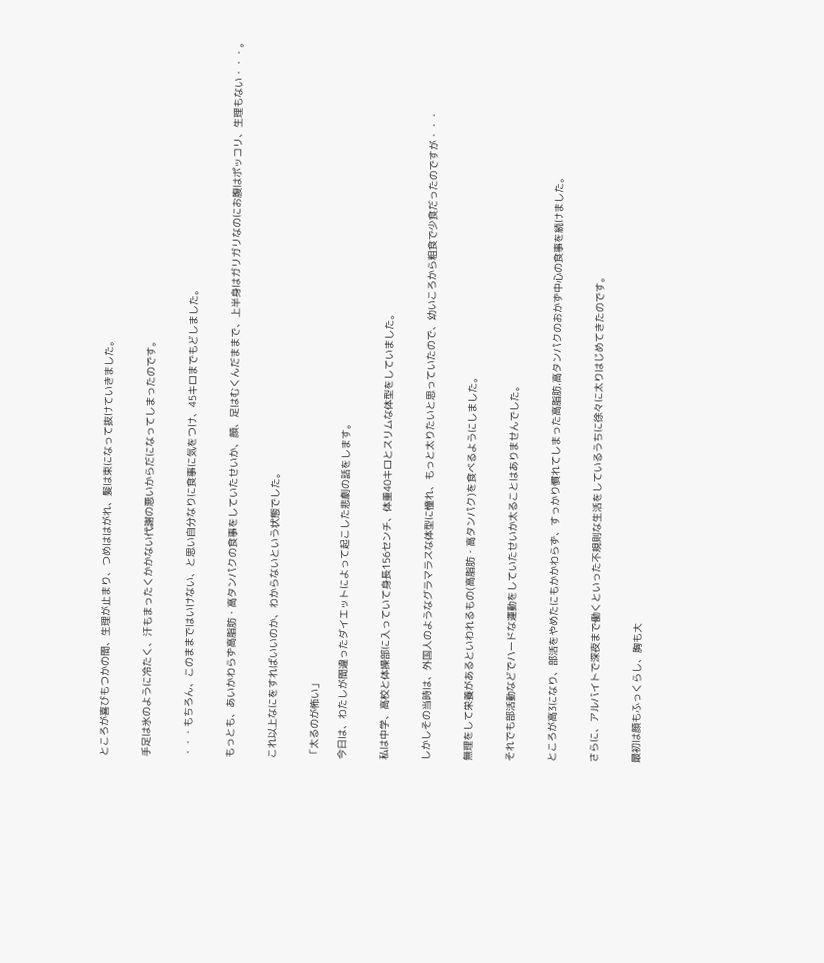ところが喜びもつかの間、生理が止まり、つめははがれ、髪は束になって抜けていきました。


手足は氷のように冷たく、汗もまったくかかない代謝の悪いからだになってしまったのです。


・・・もちろん、このままではいけない、と思い自分なりに食事に気をつけ、45キロまでもどしました。


もっとも、あいかわらず高脂肪・高タンパクの食事をしていたせいか、顔、足はむくんだままで、上半身はガリガリなのにお腹はポッコリ、生理もない・・・。


これ以上なにをすればいいのか、わからないという状態でした。


「太るのが怖い」

今日は、わたしが間違ったダイエットによって起こした悲劇の話をします。


私は中学、高校と体操部に入っていて身長156センチ、体重40キロとスリムな体型をしていました。


しかしその当時は、外国人のようなグラマラスな体型に憧れ、もっと太りたいと思っていたので、幼いころから粗食で少食だったのですが・・・


無理をして栄養があるといわれるもの(高脂肪・高タンパク)を食べるようにしました。


それでも部活動などでハードな運動をしていたせいか太ることはありませんでした。


ところが高3になり、部活をやめたにもかかわらず、すっかり慣れてしまった高脂肪.高タンパクのおかず中心の食事を続けました。


さらに、アルバイトで深夜まで働くといった不規則な生活をしているうちに徐々に太りはじめてきたのです。


最初は顔もふっくらし、胸も大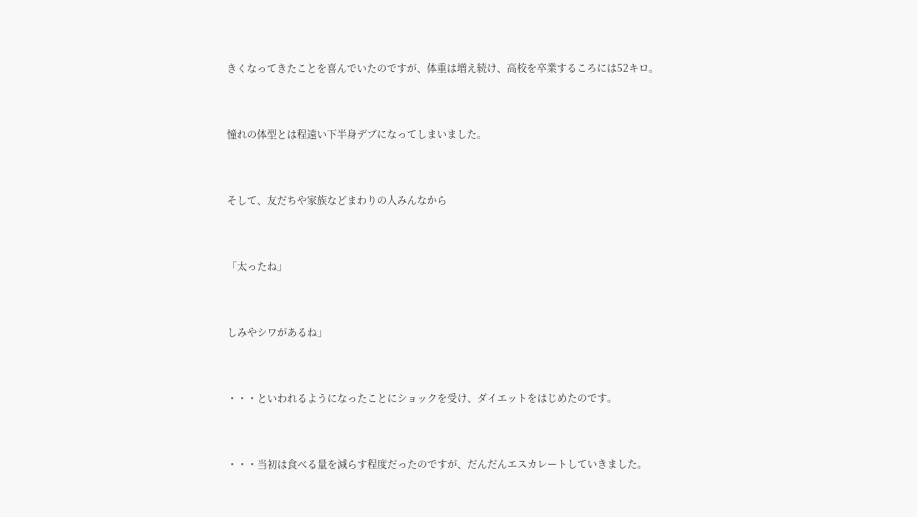きくなってきたことを喜んでいたのですが、体重は増え続け、高校を卒業するころには52キロ。


憧れの体型とは程遠い下半身デブになってしまいました。


そして、友だちや家族などまわりの人みんなから


「太ったね」


しみやシワがあるね」


・・・といわれるようになったことにショックを受け、ダイエットをはじめたのです。


・・・当初は食べる量を減らす程度だったのですが、だんだんエスカレートしていきました。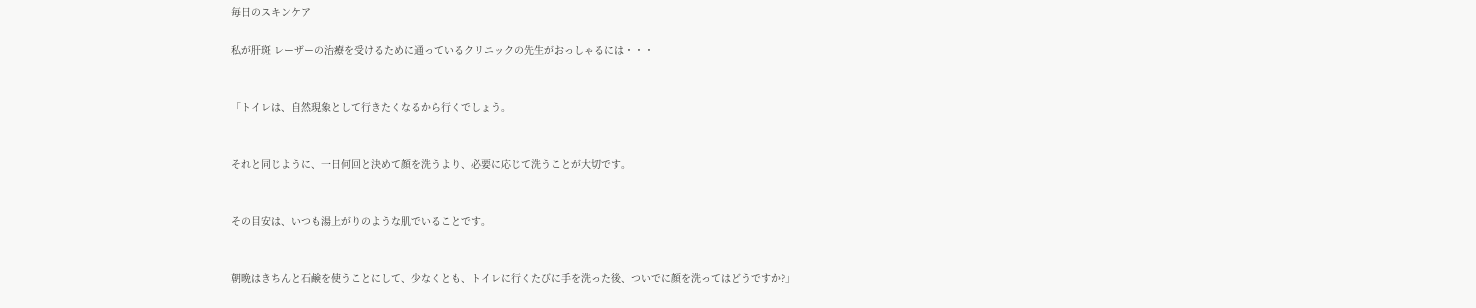毎日のスキンケア

私が肝斑 レーザーの治療を受けるために通っているクリニックの先生がおっしゃるには・・・


「トイレは、自然現象として行きたくなるから行くでしょう。


それと同じように、一日何回と決めて顔を洗うより、必要に応じて洗うことが大切です。


その目安は、いつも湯上がりのような肌でいることです。


朝晩はきちんと石鹸を使うことにして、少なくとも、トイレに行くたびに手を洗った後、ついでに顔を洗ってはどうですか?」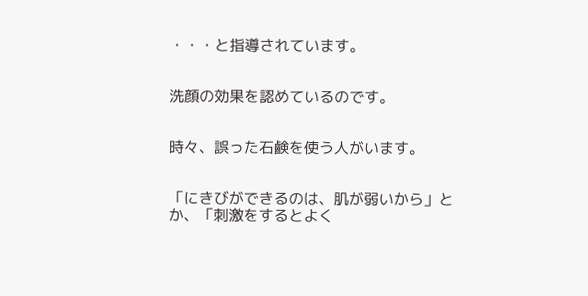・・・と指導されています。


洗顔の効果を認めているのです。


時々、誤った石鹸を使う人がいます。


「にきびができるのは、肌が弱いから」とか、「刺激をするとよく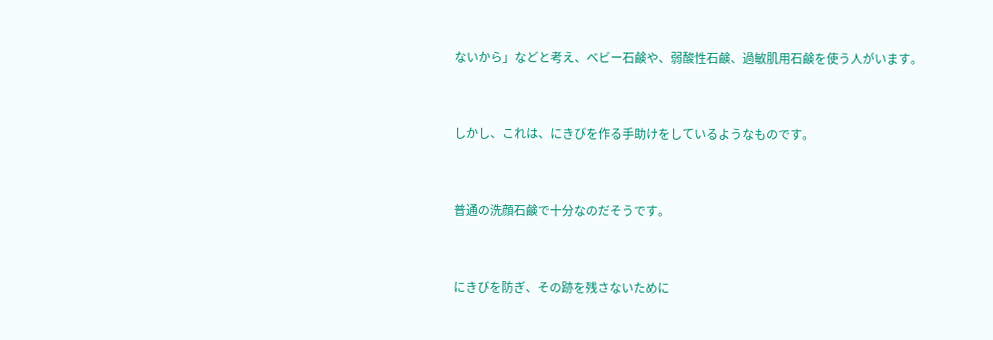ないから」などと考え、ベビー石鹸や、弱酸性石鹸、過敏肌用石鹸を使う人がいます。


しかし、これは、にきびを作る手助けをしているようなものです。


普通の洗顔石鹸で十分なのだそうです。


にきびを防ぎ、その跡を残さないために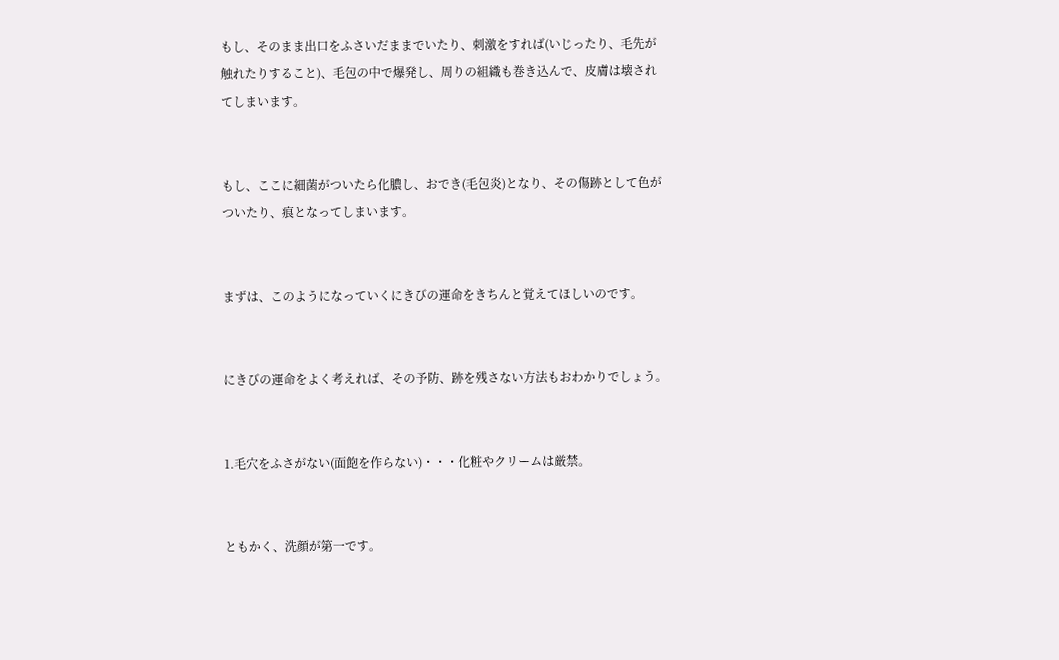もし、そのまま出口をふさいだままでいたり、刺激をすれば(いじったり、毛先が触れたりすること)、毛包の中で爆発し、周りの組織も巻き込んで、皮膚は壊されてしまいます。


もし、ここに細菌がついたら化膿し、おでき(毛包炎)となり、その傷跡として色がついたり、痕となってしまいます。


まずは、このようになっていくにきびの運命をきちんと覚えてほしいのです。


にきびの運命をよく考えれば、その予防、跡を残さない方法もおわかりでしょう。


1.毛穴をふさがない(面飽を作らない)・・・化粧やクリームは厳禁。


ともかく、洗顔が第一です。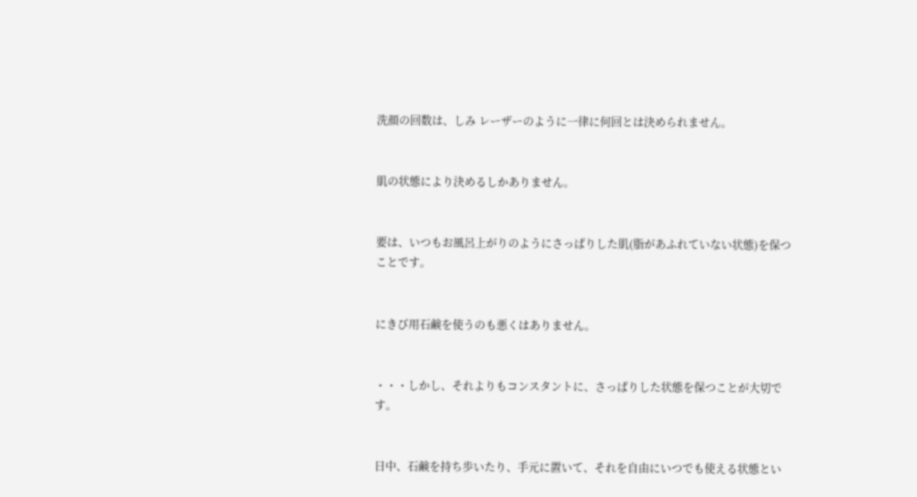洗顔の回数は、しみ レーザーのように一律に何回とは決められません。


肌の状態により決めるしかありません。


要は、いつもお風呂上がりのようにさっぱりした肌(脂があふれていない状態)を保つことです。


にきび用石鹸を使うのも悪くはありません。


・・・しかし、それよりもコンスタントに、さっぱりした状態を保つことが大切です。


日中、石鹸を持ち歩いたり、手元に置いて、それを自由にいつでも使える状態とい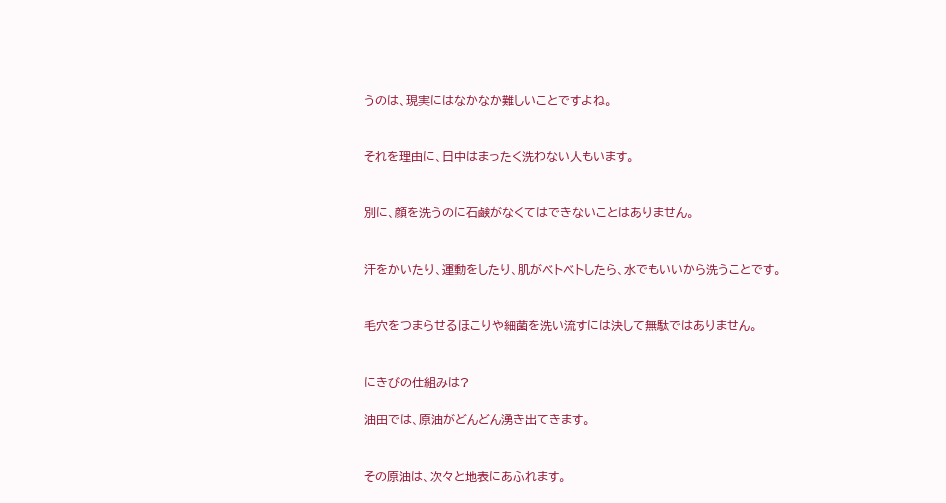うのは、現実にはなかなか難しいことですよね。


それを理由に、日中はまったく洗わない人もいます。


別に、顔を洗うのに石鹸がなくてはできないことはありません。


汗をかいたり、運動をしたり、肌がベトベトしたら、水でもいいから洗うことです。


毛穴をつまらせるほこりや細菌を洗い流すには決して無駄ではありません。


にきびの仕組みは?

油田では、原油がどんどん湧き出てきます。


その原油は、次々と地表にあふれます。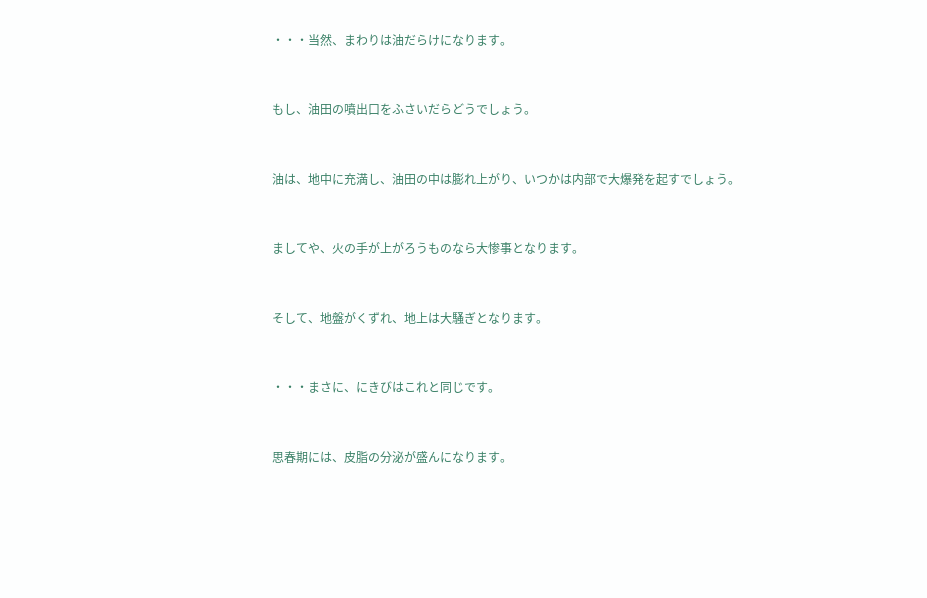・・・当然、まわりは油だらけになります。


もし、油田の噴出口をふさいだらどうでしょう。


油は、地中に充満し、油田の中は膨れ上がり、いつかは内部で大爆発を起すでしょう。


ましてや、火の手が上がろうものなら大惨事となります。


そして、地盤がくずれ、地上は大騒ぎとなります。


・・・まさに、にきびはこれと同じです。


思春期には、皮脂の分泌が盛んになります。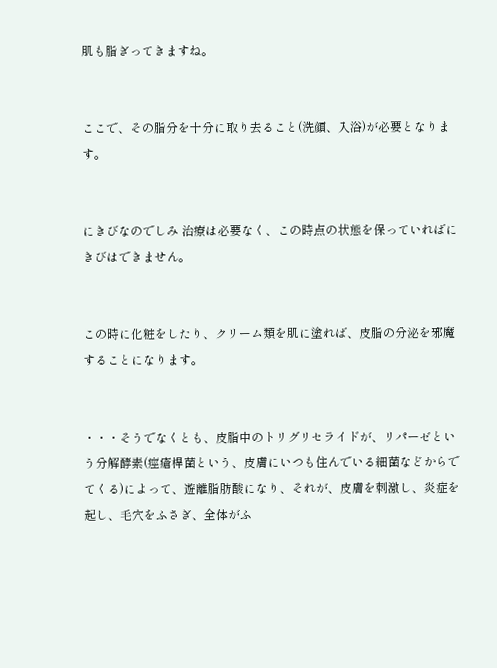肌も脂ぎってきますね。


ここで、その脂分を十分に取り去ること(洗顔、入浴)が必要となります。


にきびなのでしみ 治療は必要なく、この時点の状態を保っていればにきびはできません。


この時に化粧をしたり、クリーム類を肌に塗れば、皮脂の分泌を邪魔することになります。


・・・そうでなくとも、皮脂中のトリグリセライドが、リパーゼという分解酵素(痙瘡桿菌という、皮膚にいつも住んでいる細菌などからでてくる)によって、遊離脂肪酸になり、それが、皮膚を刺激し、炎症を起し、毛穴をふさぎ、全体がふ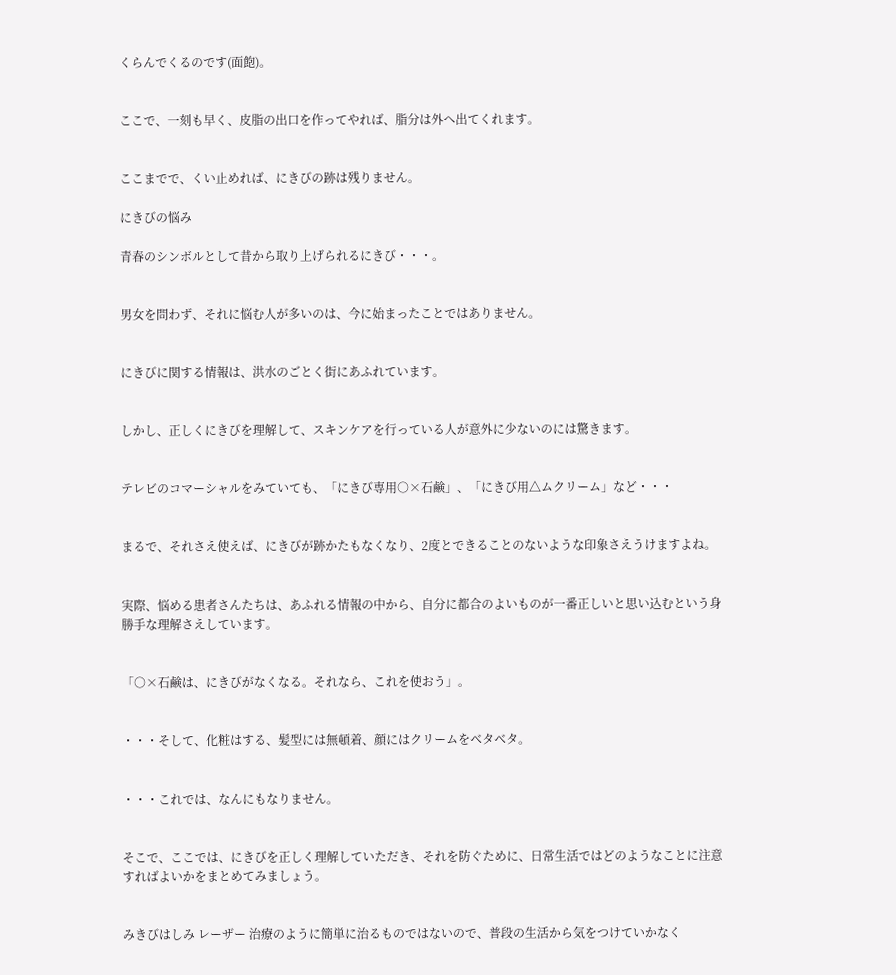くらんでくるのです(面飽)。


ここで、一刻も早く、皮脂の出口を作ってやれば、脂分は外へ出てくれます。


ここまでで、くい止めれば、にきびの跡は残りません。

にきびの悩み

青春のシンボルとして昔から取り上げられるにきび・・・。


男女を問わず、それに悩む人が多いのは、今に始まったことではありません。


にきびに関する情報は、洪水のごとく街にあふれています。


しかし、正しくにきびを理解して、スキンケアを行っている人が意外に少ないのには驚きます。


テレビのコマーシャルをみていても、「にきび専用○×石鹸」、「にきび用△ムクリーム」など・・・


まるで、それさえ使えば、にきびが跡かたもなくなり、2度とできることのないような印象さえうけますよね。


実際、悩める患者さんたちは、あふれる情報の中から、自分に都合のよいものが一番正しいと思い込むという身勝手な理解さえしています。


「○×石鹸は、にきびがなくなる。それなら、これを使おう」。


・・・そして、化粧はする、髪型には無頓着、顔にはクリームをベタベタ。


・・・これでは、なんにもなりません。


そこで、ここでは、にきびを正しく理解していただき、それを防ぐために、日常生活ではどのようなことに注意すればよいかをまとめてみましょう。


みきびはしみ レーザー 治療のように簡単に治るものではないので、普段の生活から気をつけていかなく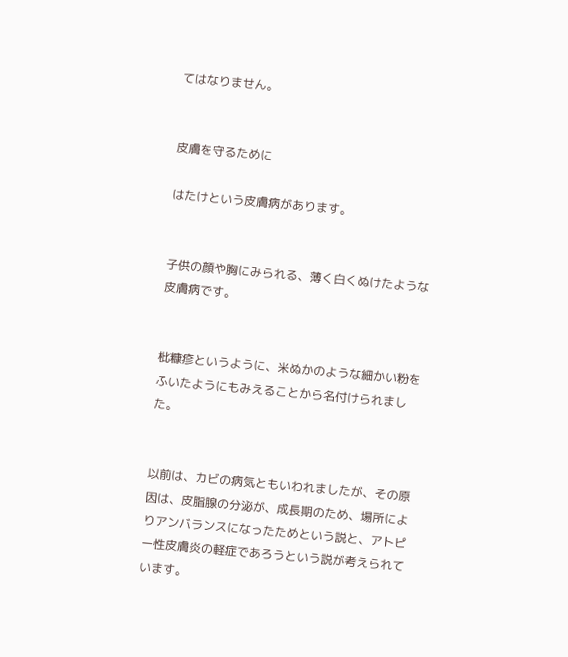てはなりません。


皮膚を守るために

はたけという皮膚病があります。


子供の顔や胸にみられる、薄く白くぬけたような皮膚病です。


枇糠疹というように、米ぬかのような細かい粉をふいたようにもみえることから名付けられました。


以前は、カビの病気ともいわれましたが、その原因は、皮脂腺の分泌が、成長期のため、場所によりアンバランスになったためという説と、アトピー性皮膚炎の軽症であろうという説が考えられています。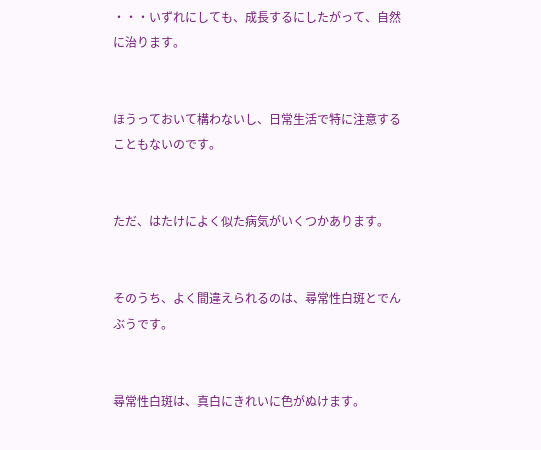・・・いずれにしても、成長するにしたがって、自然に治ります。


ほうっておいて構わないし、日常生活で特に注意することもないのです。


ただ、はたけによく似た病気がいくつかあります。


そのうち、よく間違えられるのは、尋常性白斑とでんぶうです。


尋常性白斑は、真白にきれいに色がぬけます。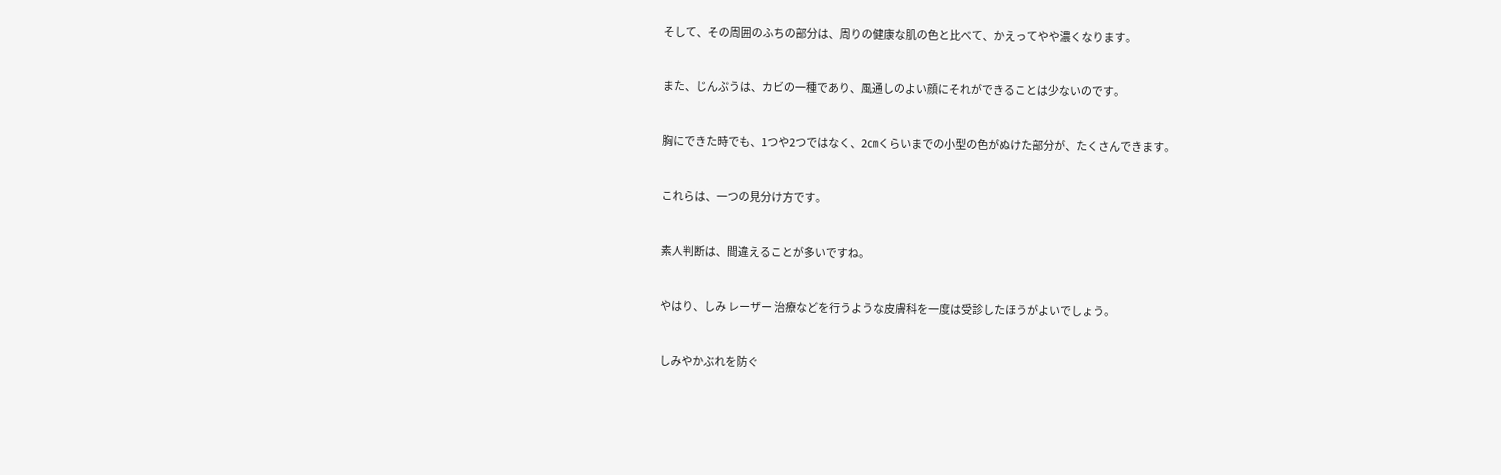そして、その周囲のふちの部分は、周りの健康な肌の色と比べて、かえってやや濃くなります。


また、じんぷうは、カビの一種であり、風通しのよい顔にそれができることは少ないのです。


胸にできた時でも、1つや2つではなく、2㎝くらいまでの小型の色がぬけた部分が、たくさんできます。


これらは、一つの見分け方です。


素人判断は、間違えることが多いですね。


やはり、しみ レーザー 治療などを行うような皮膚科を一度は受診したほうがよいでしょう。


しみやかぶれを防ぐ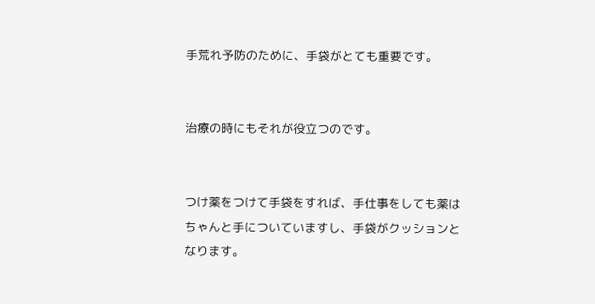手荒れ予防のために、手袋がとても重要です。


治療の時にもそれが役立つのです。


つけ薬をつけて手袋をすれば、手仕事をしても薬はちゃんと手についていますし、手袋がクッションとなります。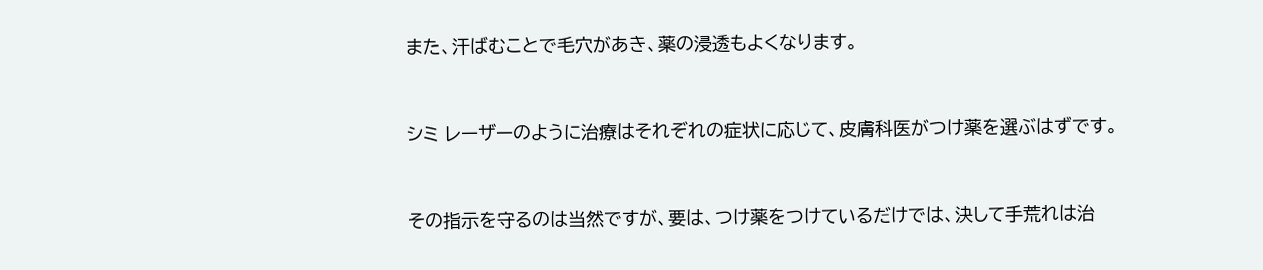また、汗ばむことで毛穴があき、薬の浸透もよくなります。


シミ レーザーのように治療はそれぞれの症状に応じて、皮膚科医がつけ薬を選ぶはずです。


その指示を守るのは当然ですが、要は、つけ薬をつけているだけでは、決して手荒れは治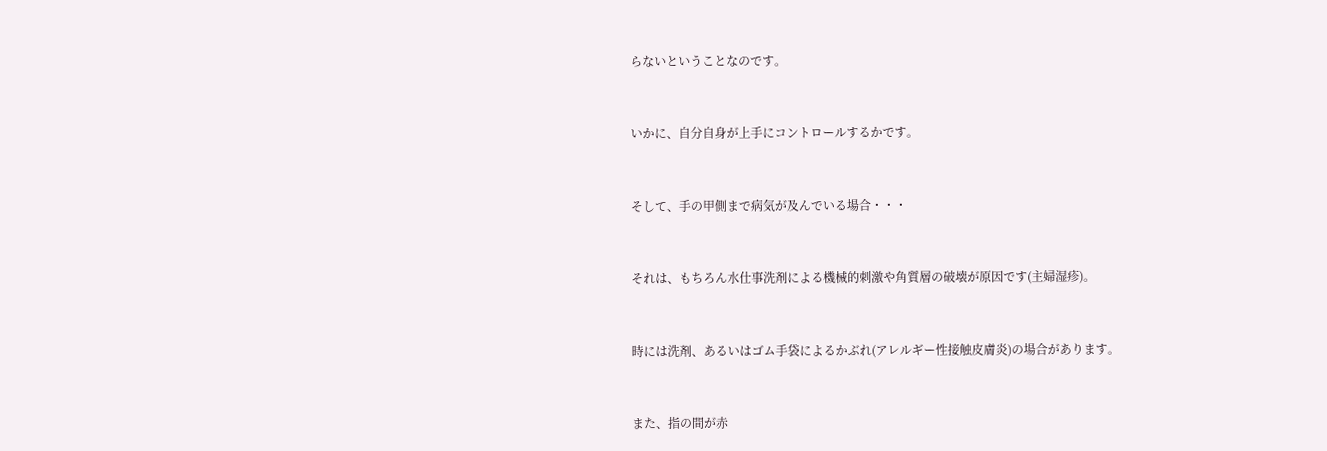らないということなのです。


いかに、自分自身が上手にコントロールするかです。


そして、手の甲側まで病気が及んでいる場合・・・


それは、もちろん水仕事洗剤による機械的刺激や角質層の破壊が原因です(主婦湿疹)。


時には洗剤、あるいはゴム手袋によるかぶれ(アレルギー性接触皮膚炎)の場合があります。


また、指の間が赤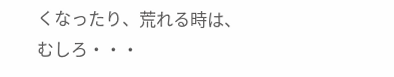くなったり、荒れる時は、むしろ・・・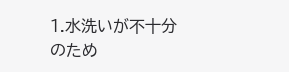1.水洗いが不十分のため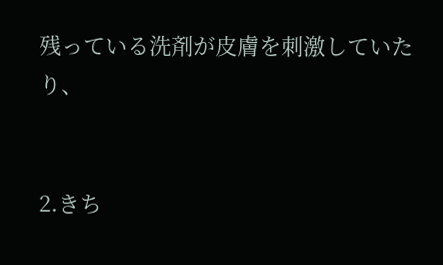残っている洗剤が皮膚を刺激していたり、


2.きち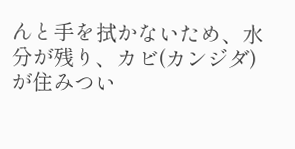んと手を拭かないため、水分が残り、カビ(カンジダ)が住みつい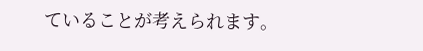ていることが考えられます。